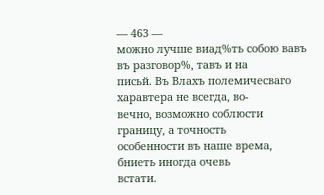— 463 —
можно лучше виад%ть собою вавъ въ разговор%, тавъ и на
письй. Въ Влахъ полемичесваго харавтера не всегда, во-
вечно, возможно соблюсти границу, а точность
особенности въ наше врема, бниеть иногда очевь
встати.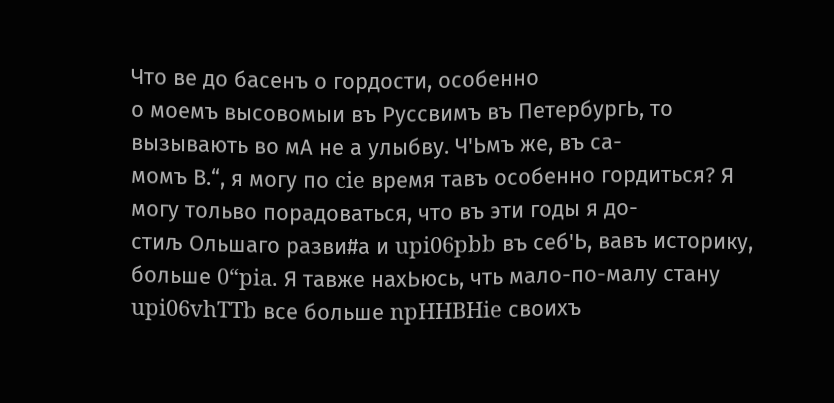Что ве до басенъ о гордости, особенно
о моемъ высовомыи въ Руссвимъ въ ПетербургЬ, то
вызывають во мА не а улыбву. Ч'Ьмъ же, въ са-
момъ В.“, я могу по cie время тавъ особенно гордиться? Я
могу тольво порадоваться, что въ эти годы я до-
стиљ Ольшаго разви#а и upi06pbb въ себ'Ь, вавъ историку,
больше 0“pia. Я тавже нахЬюсь, чть мало-по-малу стану
upi06vhTTb все больше npHHBHie своихъ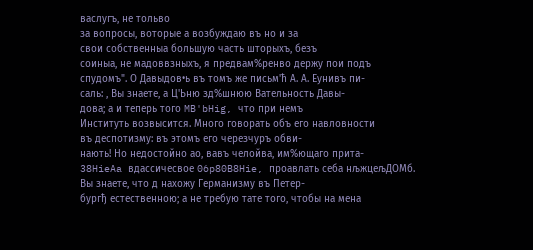васлугъ, не тольво
за вопросы, воторые а возбуждаю въ но и за
свои собственныа большую часть шторыхъ, безъ
соиныа, не мадоввзныхъ, я предвам%ренво держу пои подъ
спудомъ". О Давыдов•ь въ томъ же письм'ћ А. А. Еунивъ пи-
саль: , Вы знаете, а Ц'Ьню зд%шнюю Вательность Давы-
дова; а и теперь того MB'bHig, что при немъ
Институть возвысится. Много говорать объ его навловности
въ деспотизму: въ этомъ его черезчуръ обви-
нають! Но недостойно ао, вавъ челойва, им%ющаго прита-
38HieAa вдассичесвое 06p80B8Hie, проавлать себа нљжцељДOМб.
Вы знаете, что д нахожу Германизму въ Петер-
бургђ естественною; а не требую тате того, чтобы на мена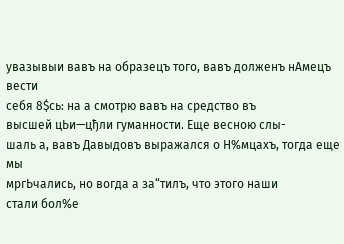увазывыи вавъ на образецъ того, вавъ долженъ нАмецъ вести
себя 8$сь: на а смотрю вавъ на средство въ
высшей цЬи—цђли гуманности. Еще весною слы-
шаль а, вавъ Давыдовъ выражался о Н%мцахъ, тогда еще мы
мргЬчались, но вогда а за“тилъ, что этого наши
стали бол%е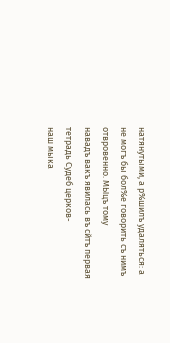натянутыми, а р%шилъ удаляться: а
не могъ бы бол%е говорить съ нимъ отвровенно. МЫцъ тому
навадъ вакъ явилась въ сйтъ первая тетрадь Судеб церков-
наш мыка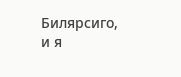Билярсиго, и я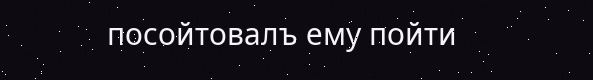посойтовалъ ему пойти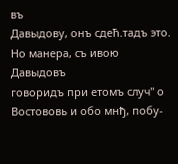въ
Давыдову, онъ сдећ.тадъ это. Но манера, съ ивою Давыдовъ
говоридъ при етомъ случ" о Востововь и обо мнђ, побу-